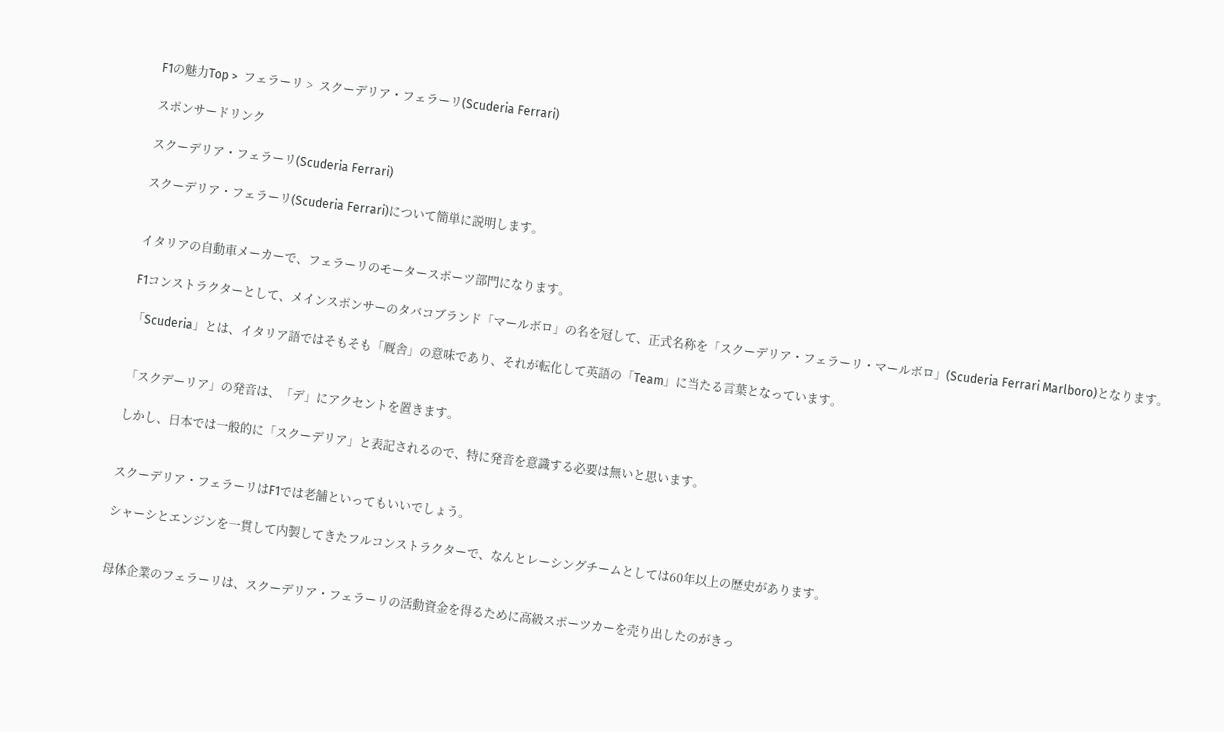F1の魅力Top >  フェラーリ >  スクーデリア・フェラーリ(Scuderia Ferrari)

スポンサードリンク

スクーデリア・フェラーリ(Scuderia Ferrari)

スクーデリア・フェラーリ(Scuderia Ferrari)について簡単に説明します。


イタリアの自動車メーカーで、フェラーリのモータースポーツ部門になります。

F1コンストラクターとして、メインスポンサーのタバコブランド「マールボロ」の名を冠して、正式名称を「スクーデリア・フェラーリ・マールボロ」(Scuderia Ferrari Marlboro)となります。

「Scuderia」とは、イタリア語ではそもそも「厩舎」の意味であり、それが転化して英語の「Team」に当たる言葉となっています。


「スクデーリア」の発音は、「デ」にアクセントを置きます。

しかし、日本では一般的に「スクーデリア」と表記されるので、特に発音を意識する必要は無いと思います。


スクーデリア・フェラーリはF1では老舗といってもいいでしょう。

シャーシとエンジンを一貫して内製してきたフルコンストラクターで、なんとレーシングチームとしては60年以上の歴史があります。


母体企業のフェラーリは、スクーデリア・フェラーリの活動資金を得るために高級スポーツカーを売り出したのがきっ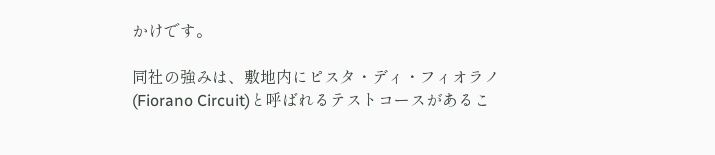かけです。

同社の強みは、敷地内にピスタ・ディ・フィオラノ(Fiorano Circuit)と呼ばれるテストコースがあるこ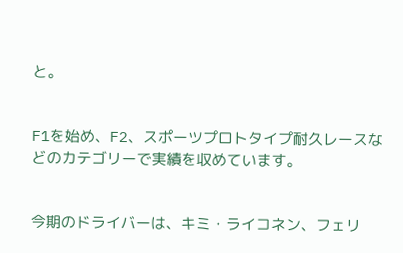と。


F1を始め、F2、スポーツプロトタイプ耐久レースなどのカテゴリーで実績を収めています。


今期のドライバーは、キミ・ライコネン、フェリ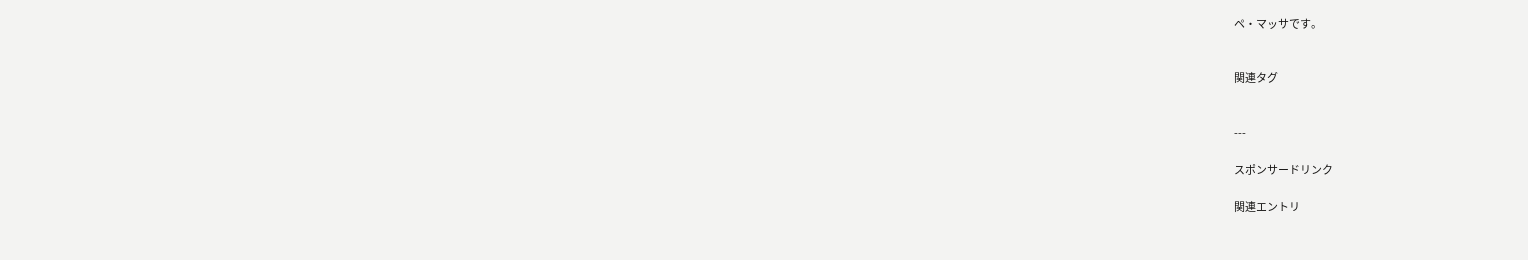ペ・マッサです。


関連タグ


---

スポンサードリンク

関連エントリ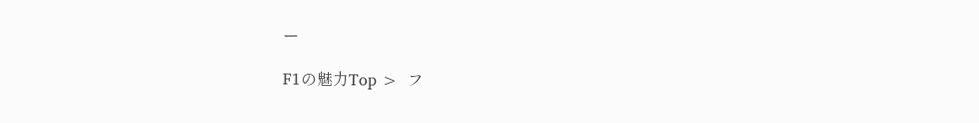ー

F1の魅力Top >  フ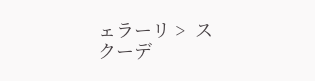ェラーリ >  スクーデ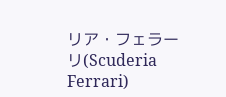リア・フェラーリ(Scuderia Ferrari)